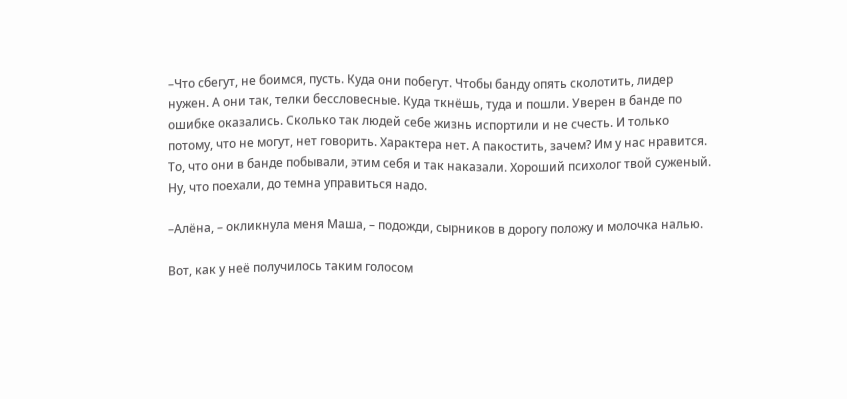–Что сбегут, не боимся, пусть. Куда они побегут. Чтобы банду опять сколотить, лидер нужен. А они так, телки бессловесные. Куда ткнёшь, туда и пошли. Уверен в банде по ошибке оказались. Сколько так людей себе жизнь испортили и не счесть. И только потому, что не могут, нет говорить. Характера нет. А пакостить, зачем? Им у нас нравится. То, что они в банде побывали, этим себя и так наказали. Хороший психолог твой суженый. Ну, что поехали, до темна управиться надо.

–Алёна, – окликнула меня Маша, – подожди, сырников в дорогу положу и молочка налью.

Вот, как у неё получилось таким голосом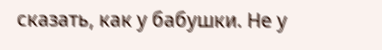сказать, как у бабушки. Не у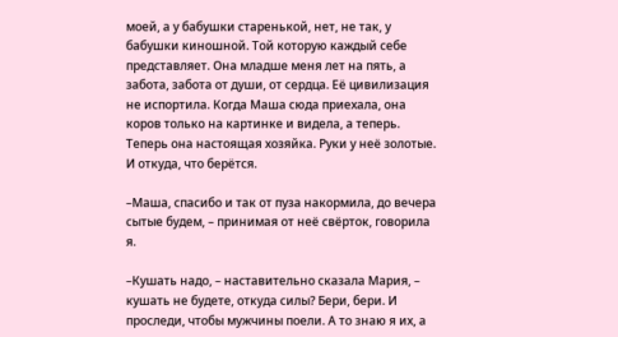моей, а у бабушки старенькой, нет, не так, у бабушки киношной. Той которую каждый себе представляет. Она младше меня лет на пять, а забота, забота от души, от сердца. Её цивилизация не испортила. Когда Маша сюда приехала, она коров только на картинке и видела, а теперь. Теперь она настоящая хозяйка. Руки у неё золотые. И откуда, что берётся.

–Маша, спасибо и так от пуза накормила, до вечера сытые будем, – принимая от неё свёрток, говорила я.

–Кушать надо, – наставительно сказала Мария, – кушать не будете, откуда силы? Бери, бери. И проследи, чтобы мужчины поели. А то знаю я их, а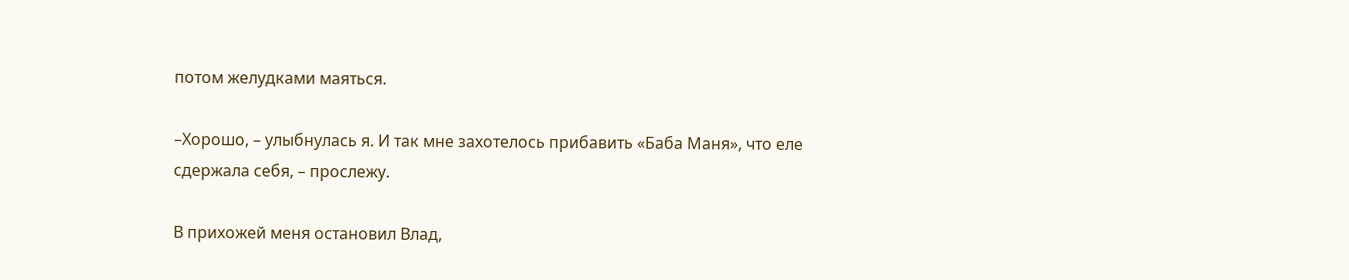потом желудками маяться.

–Хорошо, – улыбнулась я. И так мне захотелось прибавить «Баба Маня», что еле сдержала себя, – прослежу.

В прихожей меня остановил Влад,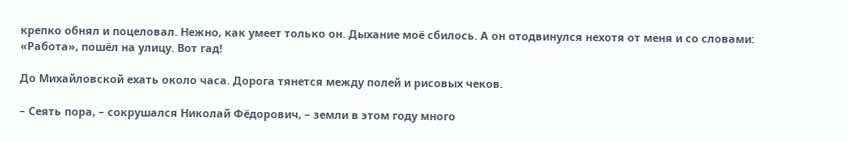крепко обнял и поцеловал. Нежно, как умеет только он. Дыхание моё сбилось. А он отодвинулся нехотя от меня и со словами: «Работа», пошёл на улицу. Вот гад!

До Михайловской ехать около часа. Дорога тянется между полей и рисовых чеков.

– Сеять пора, – сокрушался Николай Фёдорович, – земли в этом году много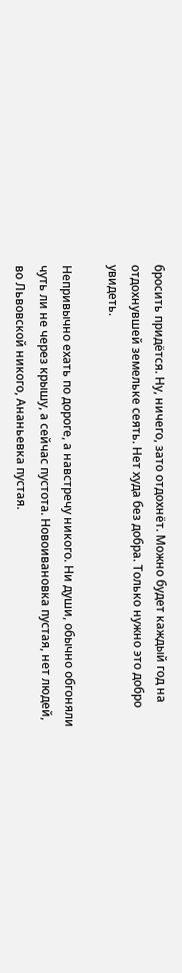бросить придётся. Ну, ничего, зато отдохнёт. Можно будет каждый год на отдохнувшей земельке сеять. Нет худа без добра. Только нужно это добро увидеть.

Непривычно ехать по дороге, а навстречу никого. Ни души, обычно обгоняли чуть ли не через крышу, а сейчас пустота. Новоивановка пустая, нет людей, во Львовской никого, Ананьевка пустая.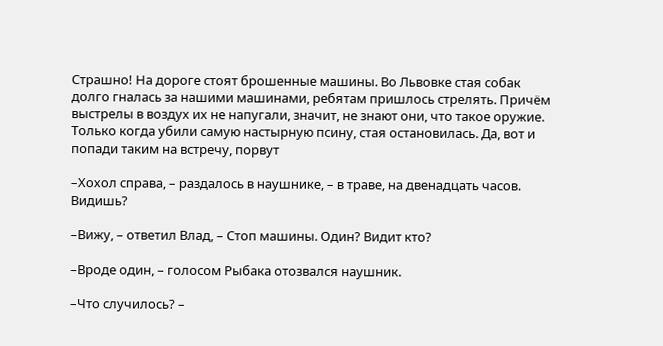Страшно! На дороге стоят брошенные машины. Во Львовке стая собак долго гналась за нашими машинами, ребятам пришлось стрелять. Причём выстрелы в воздух их не напугали, значит, не знают они, что такое оружие. Только когда убили самую настырную псину, стая остановилась. Да, вот и попади таким на встречу, порвут

–Хохол справа, – раздалось в наушнике, – в траве, на двенадцать часов. Видишь?

–Вижу, – ответил Влад, – Стоп машины. Один? Видит кто?

–Вроде один, – голосом Рыбака отозвался наушник.

–Что случилось? –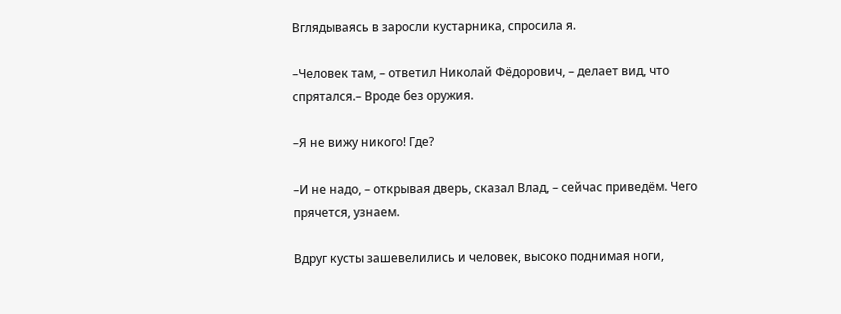Вглядываясь в заросли кустарника, спросила я.

–Человек там, – ответил Николай Фёдорович, – делает вид, что спрятался.– Вроде без оружия.

–Я не вижу никого! Где?

–И не надо, – открывая дверь, сказал Влад, – сейчас приведём. Чего прячется, узнаем.

Вдруг кусты зашевелились и человек, высоко поднимая ноги,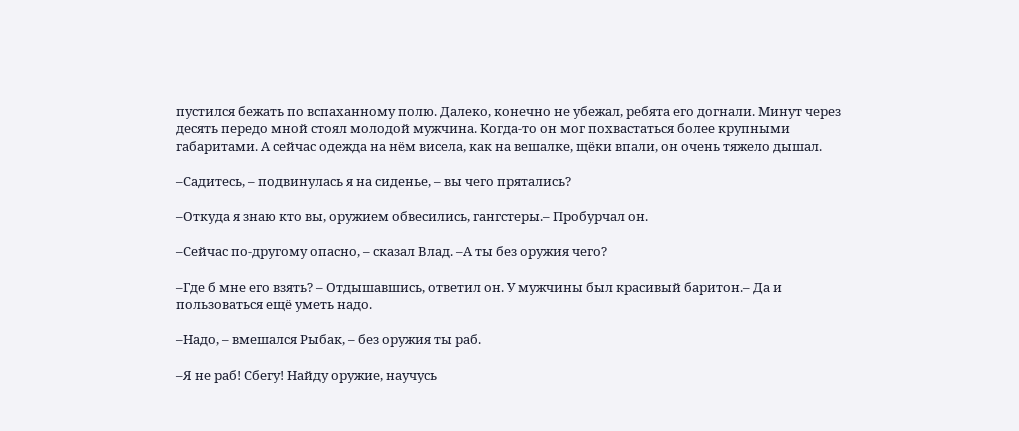пустился бежать по вспаханному полю. Далеко, конечно не убежал, ребята его догнали. Минут через десять передо мной стоял молодой мужчина. Когда-то он мог похвастаться более крупными габаритами. А сейчас одежда на нём висела, как на вешалке, щёки впали, он очень тяжело дышал.

–Садитесь, – подвинулась я на сиденье, – вы чего прятались?

–Откуда я знаю кто вы, оружием обвесились, гангстеры.– Пробурчал он.

–Сейчас по-другому опасно, – сказал Влад. –А ты без оружия чего?

–Где б мне его взять? – Отдышавшись, ответил он. У мужчины был красивый баритон.– Да и пользоваться ещё уметь надо.

–Надо, – вмешался Рыбак, – без оружия ты раб.

–Я не раб! Сбегу! Найду оружие, научусь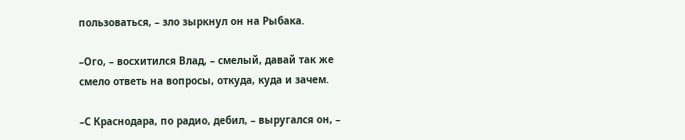пользоваться, – зло зыркнул он на Рыбака.

–Ого, – восхитился Влад, – смелый, давай так же смело ответь на вопросы, откуда, куда и зачем.

–С Краснодара, по радио, дебил, – выругался он, –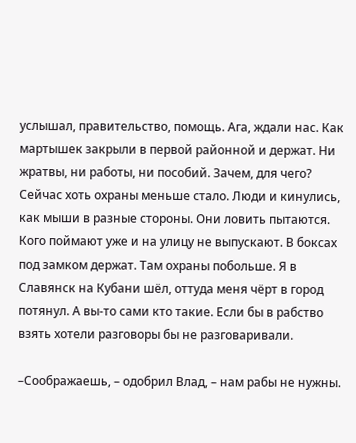услышал, правительство, помощь. Ага, ждали нас. Как мартышек закрыли в первой районной и держат. Ни жратвы, ни работы, ни пособий. Зачем, для чего? Сейчас хоть охраны меньше стало. Люди и кинулись, как мыши в разные стороны. Они ловить пытаются. Кого поймают уже и на улицу не выпускают. В боксах под замком держат. Там охраны побольше. Я в Славянск на Кубани шёл, оттуда меня чёрт в город потянул. А вы-то сами кто такие. Если бы в рабство взять хотели разговоры бы не разговаривали.

–Соображаешь, – одобрил Влад, – нам рабы не нужны.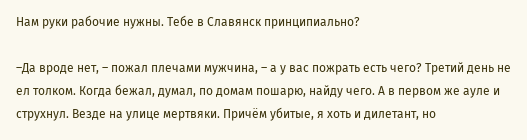Нам руки рабочие нужны. Тебе в Славянск принципиально?

–Да вроде нет, – пожал плечами мужчина, – а у вас пожрать есть чего? Третий день не ел толком. Когда бежал, думал, по домам пошарю, найду чего. А в первом же ауле и струхнул. Везде на улице мертвяки. Причём убитые, я хоть и дилетант, но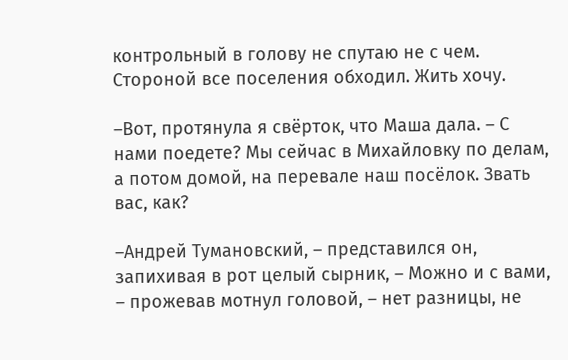контрольный в голову не спутаю не с чем. Стороной все поселения обходил. Жить хочу.

–Вот, протянула я свёрток, что Маша дала. – С нами поедете? Мы сейчас в Михайловку по делам, а потом домой, на перевале наш посёлок. Звать вас, как?

–Андрей Тумановский, – представился он, запихивая в рот целый сырник, – Можно и с вами, – прожевав мотнул головой, – нет разницы, не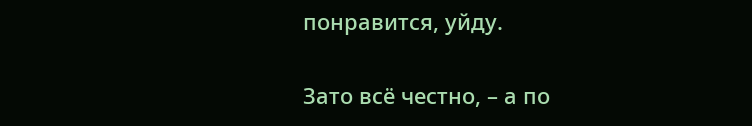понравится, уйду.

Зато всё честно, – а по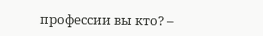профессии вы кто? –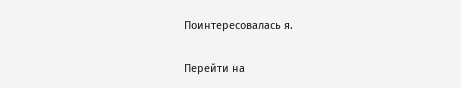Поинтересовалась я.

Перейти на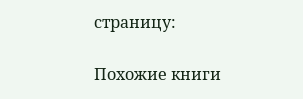страницу:

Похожие книги